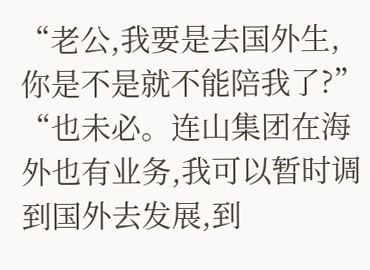“老公,我要是去国外生,你是不是就不能陪我了?”
“也未必。连山集团在海外也有业务,我可以暂时调到国外去发展,到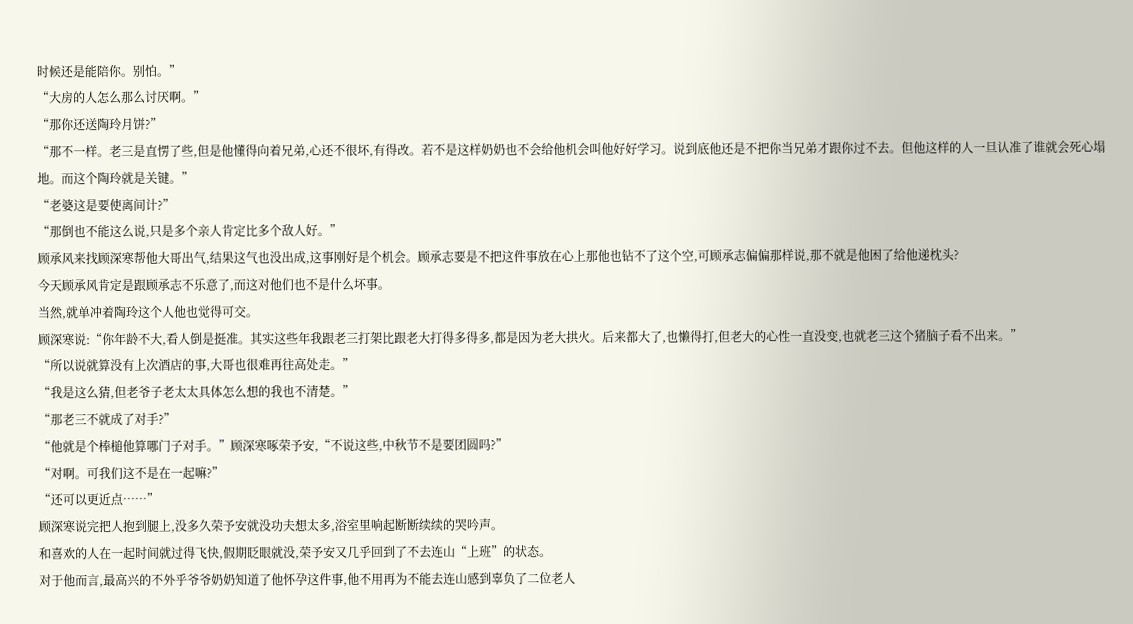时候还是能陪你。别怕。”
“大房的人怎么那么讨厌啊。”
“那你还送陶玲月饼?”
“那不一样。老三是直愣了些,但是他懂得向着兄弟,心还不很坏,有得改。若不是这样奶奶也不会给他机会叫他好好学习。说到底他还是不把你当兄弟才跟你过不去。但他这样的人一旦认准了谁就会死心塌地。而这个陶玲就是关键。”
“老婆这是要使离间计?”
“那倒也不能这么说,只是多个亲人肯定比多个敌人好。”
顾承风来找顾深寒帮他大哥出气,结果这气也没出成,这事刚好是个机会。顾承志要是不把这件事放在心上那他也钻不了这个空,可顾承志偏偏那样说,那不就是他困了给他递枕头?
今天顾承风肯定是跟顾承志不乐意了,而这对他们也不是什么坏事。
当然,就单冲着陶玲这个人他也觉得可交。
顾深寒说:“你年龄不大,看人倒是挺准。其实这些年我跟老三打架比跟老大打得多得多,都是因为老大拱火。后来都大了,也懒得打,但老大的心性一直没变,也就老三这个猪脑子看不出来。”
“所以说就算没有上次酒店的事,大哥也很难再往高处走。”
“我是这么猜,但老爷子老太太具体怎么想的我也不清楚。”
“那老三不就成了对手?”
“他就是个棒槌他算哪门子对手。”顾深寒啄荣予安,“不说这些,中秋节不是要团圆吗?”
“对啊。可我们这不是在一起嘛?”
“还可以更近点……”
顾深寒说完把人抱到腿上,没多久荣予安就没功夫想太多,浴室里响起断断续续的哭吟声。
和喜欢的人在一起时间就过得飞快,假期眨眼就没,荣予安又几乎回到了不去连山“上班”的状态。
对于他而言,最高兴的不外乎爷爷奶奶知道了他怀孕这件事,他不用再为不能去连山感到辜负了二位老人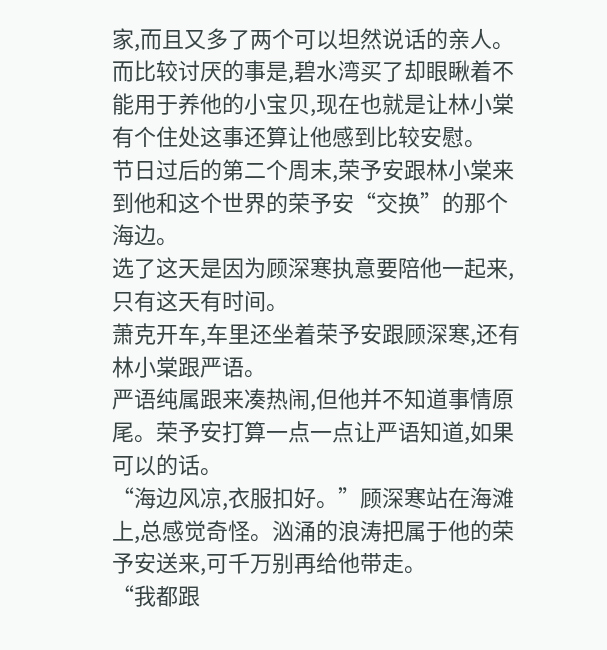家,而且又多了两个可以坦然说话的亲人。
而比较讨厌的事是,碧水湾买了却眼瞅着不能用于养他的小宝贝,现在也就是让林小棠有个住处这事还算让他感到比较安慰。
节日过后的第二个周末,荣予安跟林小棠来到他和这个世界的荣予安“交换”的那个海边。
选了这天是因为顾深寒执意要陪他一起来,只有这天有时间。
萧克开车,车里还坐着荣予安跟顾深寒,还有林小棠跟严语。
严语纯属跟来凑热闹,但他并不知道事情原尾。荣予安打算一点一点让严语知道,如果可以的话。
“海边风凉,衣服扣好。”顾深寒站在海滩上,总感觉奇怪。汹涌的浪涛把属于他的荣予安送来,可千万别再给他带走。
“我都跟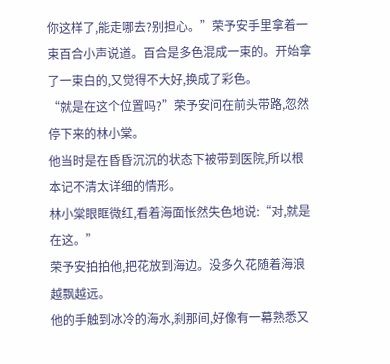你这样了,能走哪去?别担心。”荣予安手里拿着一束百合小声说道。百合是多色混成一束的。开始拿了一束白的,又觉得不大好,换成了彩色。
“就是在这个位置吗?”荣予安问在前头带路,忽然停下来的林小棠。
他当时是在昏昏沉沉的状态下被带到医院,所以根本记不清太详细的情形。
林小棠眼眶微红,看着海面怅然失色地说:“对,就是在这。”
荣予安拍拍他,把花放到海边。没多久花随着海浪越飘越远。
他的手触到冰冷的海水,刹那间,好像有一幕熟悉又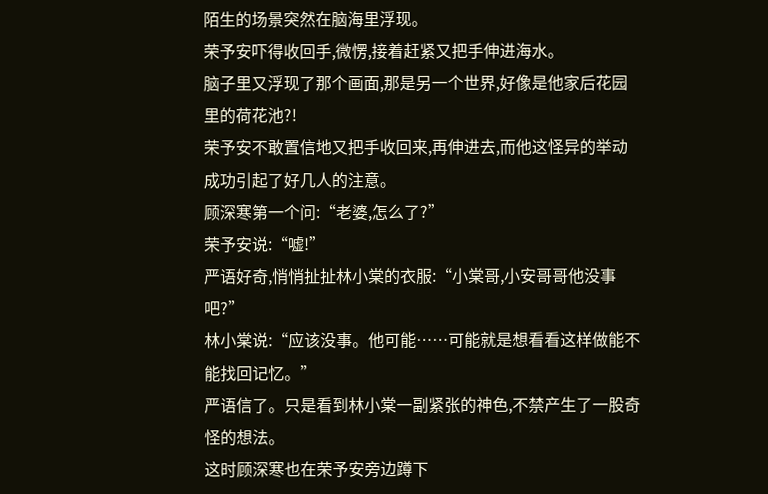陌生的场景突然在脑海里浮现。
荣予安吓得收回手,微愣,接着赶紧又把手伸进海水。
脑子里又浮现了那个画面,那是另一个世界,好像是他家后花园里的荷花池?!
荣予安不敢置信地又把手收回来,再伸进去,而他这怪异的举动成功引起了好几人的注意。
顾深寒第一个问:“老婆,怎么了?”
荣予安说:“嘘!”
严语好奇,悄悄扯扯林小棠的衣服:“小棠哥,小安哥哥他没事吧?”
林小棠说:“应该没事。他可能……可能就是想看看这样做能不能找回记忆。”
严语信了。只是看到林小棠一副紧张的神色,不禁产生了一股奇怪的想法。
这时顾深寒也在荣予安旁边蹲下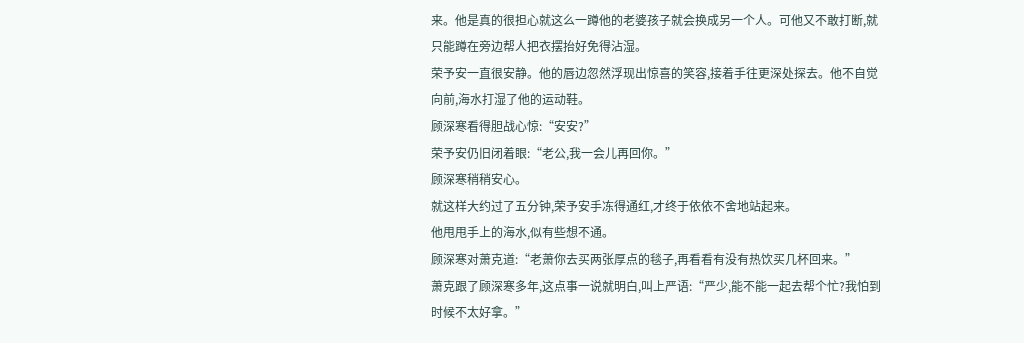来。他是真的很担心就这么一蹲他的老婆孩子就会换成另一个人。可他又不敢打断,就只能蹲在旁边帮人把衣摆抬好免得沾湿。
荣予安一直很安静。他的唇边忽然浮现出惊喜的笑容,接着手往更深处探去。他不自觉向前,海水打湿了他的运动鞋。
顾深寒看得胆战心惊:“安安?”
荣予安仍旧闭着眼:“老公,我一会儿再回你。”
顾深寒稍稍安心。
就这样大约过了五分钟,荣予安手冻得通红,才终于依依不舍地站起来。
他甩甩手上的海水,似有些想不通。
顾深寒对萧克道:“老萧你去买两张厚点的毯子,再看看有没有热饮买几杯回来。”
萧克跟了顾深寒多年,这点事一说就明白,叫上严语:“严少,能不能一起去帮个忙?我怕到时候不太好拿。”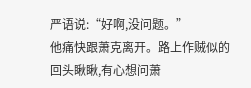严语说:“好啊,没问题。”
他痛快跟萧克离开。路上作贼似的回头瞅瞅,有心想问萧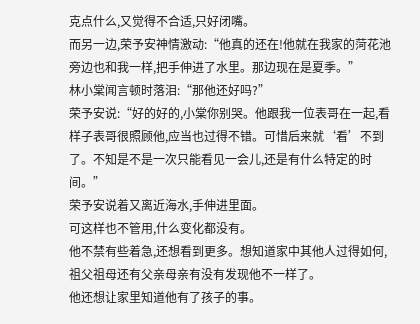克点什么,又觉得不合适,只好闭嘴。
而另一边,荣予安神情激动:“他真的还在!他就在我家的菏花池旁边也和我一样,把手伸进了水里。那边现在是夏季。”
林小棠闻言顿时落泪:“那他还好吗?”
荣予安说:“好的好的,小棠你别哭。他跟我一位表哥在一起,看样子表哥很照顾他,应当也过得不错。可惜后来就‘看’不到了。不知是不是一次只能看见一会儿,还是有什么特定的时间。”
荣予安说着又离近海水,手伸进里面。
可这样也不管用,什么变化都没有。
他不禁有些着急,还想看到更多。想知道家中其他人过得如何,祖父祖母还有父亲母亲有没有发现他不一样了。
他还想让家里知道他有了孩子的事。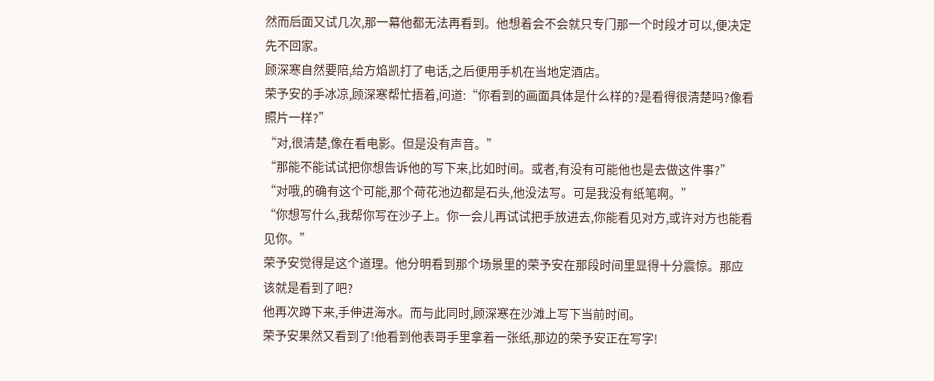然而后面又试几次,那一幕他都无法再看到。他想着会不会就只专门那一个时段才可以,便决定先不回家。
顾深寒自然要陪,给方焰凯打了电话,之后便用手机在当地定酒店。
荣予安的手冰凉,顾深寒帮忙捂着,问道:“你看到的画面具体是什么样的?是看得很清楚吗?像看照片一样?”
“对,很清楚,像在看电影。但是没有声音。”
“那能不能试试把你想告诉他的写下来,比如时间。或者,有没有可能他也是去做这件事?”
“对哦,的确有这个可能,那个荷花池边都是石头,他没法写。可是我没有纸笔啊。”
“你想写什么,我帮你写在沙子上。你一会儿再试试把手放进去,你能看见对方,或许对方也能看见你。”
荣予安觉得是这个道理。他分明看到那个场景里的荣予安在那段时间里显得十分震惊。那应该就是看到了吧?
他再次蹲下来,手伸进海水。而与此同时,顾深寒在沙滩上写下当前时间。
荣予安果然又看到了!他看到他表哥手里拿着一张纸,那边的荣予安正在写字!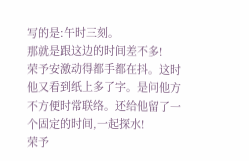写的是:午时三刻。
那就是跟这边的时间差不多!
荣予安激动得都手都在抖。这时他又看到纸上多了字。是问他方不方便时常联络。还给他留了一个固定的时间,一起探水!
荣予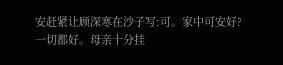安赶紧让顾深寒在沙子写:可。家中可安好?
一切都好。母亲十分挂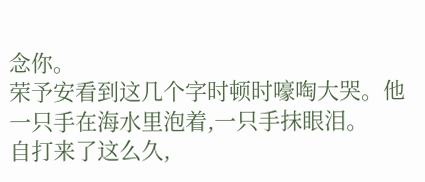念你。
荣予安看到这几个字时顿时嚎啕大哭。他一只手在海水里泡着,一只手抹眼泪。
自打来了这么久,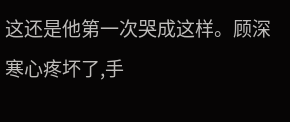这还是他第一次哭成这样。顾深寒心疼坏了,手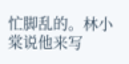忙脚乱的。林小棠说他来写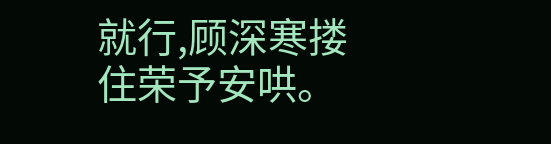就行,顾深寒搂住荣予安哄。